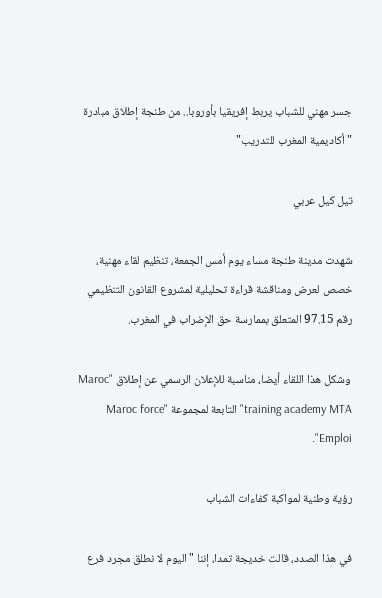جسر مهني للشباب يربط إفريقيا بأوروبا.. من طنجة إطلاق مبادرة "أكاديمية المغرب للتدريب"

تيل كيل عربي

شهدت مدينة طنجة مساء يوم أمس الجمعة، تنظيم لقاء مهنية، خصص لعرض ومناقشة قراءة تحليلية لمشروع القانون التنظيمي رقم 97.15 المتعلق بممارسة حق الإضراب في المغرب.

 وشكل هذا اللقاء أيضا، مناسبة للإعلان الرسمي عن إطلاق "Maroc training academy MTA" التابعة لمجموعة "Maroc force Emploi".

رؤية وطنية لمواكبة كفاءات الشباب

في هذا الصدد، قالت خديجة تمدا، إننا "اليوم لا نطلق مجرد فرع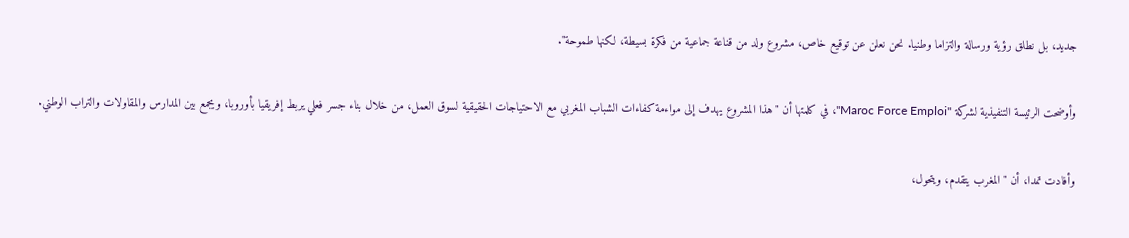جديد، بل نطلق رؤية ورسالة والتزاما وطنيا. نحن نعلن عن توقيع خاص، مشروع ولد من قناعة جماعية من فكرة بسيطة، لكنها طموحة".

وأوضحت الرئيسة التنفيذية لشركة "Maroc Force Emploi"، في كلمتها أن "هذا المشروع يهدف إلى مواءمة كفاءات الشباب المغربي مع الاحتياجات الحقيقية لسوق العمل، من خلال بناء جسر فعلي يربط إفريقيا بأوروبا، ويجمع بين المدارس والمقاولات والتراب الوطني.

وأفادت تمدا، أن "المغرب يتقدم، ويتحول،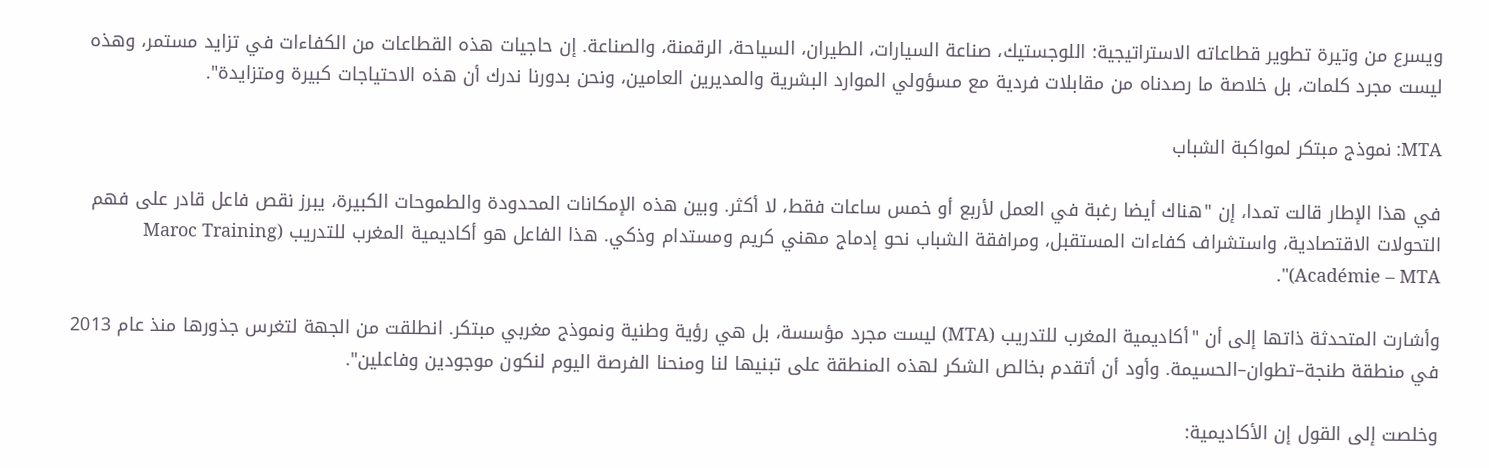ويسرع من وتيرة تطوير قطاعاته الاستراتيجية: اللوجستيك، صناعة السيارات، الطيران، السياحة، الرقمنة، والصناعة. إن حاجيات هذه القطاعات من الكفاءات في تزايد مستمر، وهذه ليست مجرد كلمات، بل خلاصة ما رصدناه من مقابلات فردية مع مسؤولي الموارد البشرية والمديرين العامين، ونحن بدورنا ندرك أن هذه الاحتياجات كبيرة ومتزايدة".

MTA: نموذج مبتكر لمواكبة الشباب

في هذا الإطار قالت تمدا، إن "هناك أيضا رغبة في العمل لأربع أو خمس ساعات فقط، لا أكثر. وبين هذه الإمكانات المحدودة والطموحات الكبيرة، يبرز نقص فاعل قادر على فهم التحولات الاقتصادية، واستشراف كفاءات المستقبل، ومرافقة الشباب نحو إدماج مهني كريم ومستدام وذكي. هذا الفاعل هو أكاديمية المغرب للتدريب (Maroc Training Académie – MTA)".

وأشارت المتحدثة ذاتها إلى أن "أكاديمية المغرب للتدريب (MTA) ليست مجرد مؤسسة، بل هي رؤية وطنية ونموذج مغربي مبتكر. انطلقت من الجهة لتغرس جذورها منذ عام 2013 في منطقة طنجة–تطوان–الحسيمة. وأود أن أتقدم بخالص الشكر لهذه المنطقة على تبنيها لنا ومنحنا الفرصة اليوم لنكون موجودين وفاعلين".

وخلصت إلى القول إن الأكاديمية: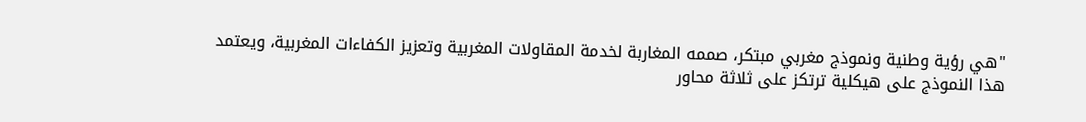"هي رؤية وطنية ونموذج مغربي مبتكر، صممه المغاربة لخدمة المقاولات المغربية وتعزيز الكفاءات المغربية، ويعتمد هذا النموذج على هيكلية ترتكز على ثلاثة محاور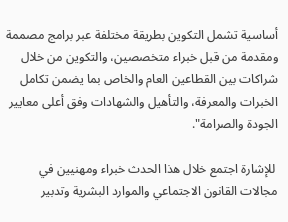أساسية تشمل التكوين بطريقة مختلفة عبر برامج مصممة ومقدمة من قبل خبراء متخصصين، والتكوين من خلال شراكات بين القطاعين العام والخاص بما يضمن تكامل الخبرات والمعرفة، والتأهيل والشهادات وفق أعلى معايير الجودة والصرامة".

 للإشارة اجتمع خلال هذا الحدث خبراء ومهنيين في مجالات القانون الاجتماعي والموارد البشرية وتدبير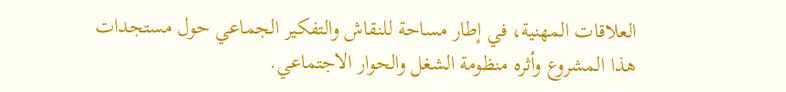العلاقات المهنية، في إطار مساحة للنقاش والتفكير الجماعي حول مستجدات هذا المشروع وأثره منظومة الشغل والحوار الاجتماعي.